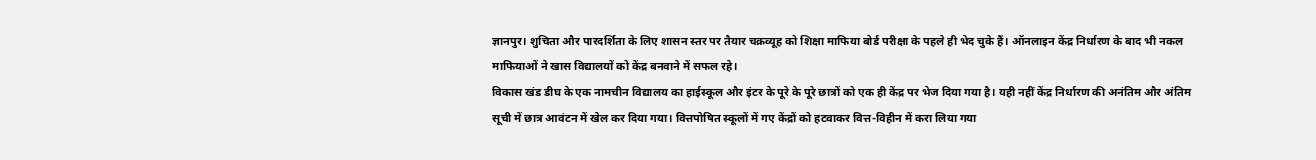ज्ञानपुर। शुचिता और पारदर्शिता के लिए शासन स्तर पर तैयार चक्रव्यूह को शिक्षा माफिया बोर्ड परीक्षा के पहले ही भेद चुके हैं। ऑनलाइन केंद्र निर्धारण के बाद भी नकल माफियाओं ने खास विद्यालयों को केंद्र बनवाने में सफल रहे।
विकास खंड डीघ के एक नामचीन विद्यालय का हाईस्कूल और इंटर के पूरे के पूरे छात्रों को एक ही केंद्र पर भेज दिया गया है। यही नहीं केंद्र निर्धारण की अनंतिम और अंतिम सूची में छात्र आवंटन में खेल कर दिया गया। वित्तपोषित स्कूलों में गए केंद्रों को हटवाकर वित्त-विहीन में करा लिया गया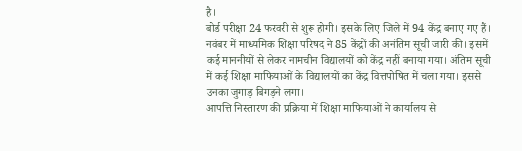है।
बोर्ड परीक्षा 24 फरवरी से शुरू होगी। इसके लिए जिले में 94 केंद्र बनाए गए हैं। नवंबर में माध्यमिक शिक्षा परिषद ने 85 केंद्रों की अनंतिम सूची जारी की। इसमें कई माननीयों से लेकर नामचीन विद्यालयों को केंद्र नहीं बनाया गया। अंतिम सूची में कई शिक्षा माफियाओं के विद्यालयों का केंद्र वित्तपोषित में चला गया। इससे उनका जुगाड़ बिगड़ने लगा।
आपत्ति निस्तारण की प्रक्रिया में शिक्षा माफियाओं ने कार्यालय से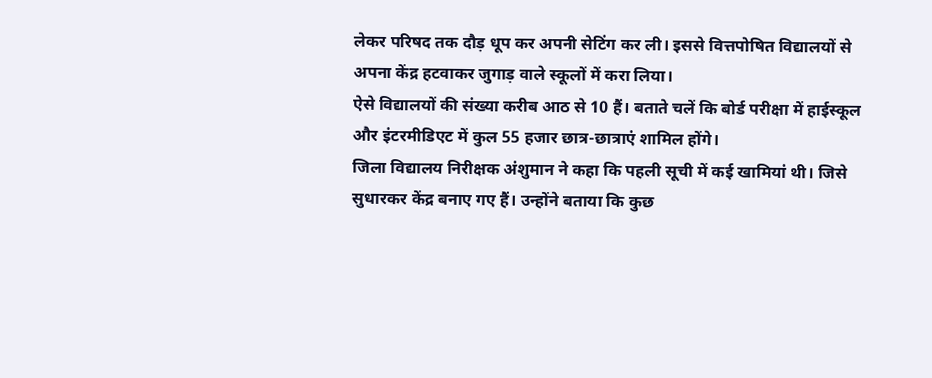लेकर परिषद तक दौड़ धूप कर अपनी सेटिंग कर ली। इससे वित्तपोषित विद्यालयों से अपना केंद्र हटवाकर जुगाड़ वाले स्कूलों में करा लिया।
ऐसे विद्यालयों की संख्या करीब आठ से 10 हैं। बताते चलें कि बोर्ड परीक्षा में हाईस्कूल और इंटरमीडिएट में कुल 55 हजार छात्र-छात्राएं शामिल होंगे।
जिला विद्यालय निरीक्षक अंशुमान ने कहा कि पहली सूची में कई खामियां थी। जिसे सुधारकर केंद्र बनाए गए हैं। उन्होंने बताया कि कुछ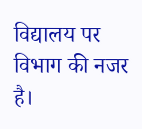विद्यालय पर विभाग की नजर है।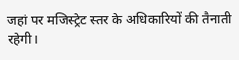जहां पर मजिस्ट्रेट स्तर के अधिकारियों की तैनाती रहेगी।